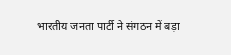भारतीय जनता पार्टी ने संगठन में बड़ा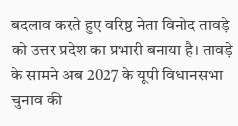बदलाव करते हुए वरिष्ठ नेता विनोद तावड़े को उत्तर प्रदेश का प्रभारी बनाया है। तावड़े के सामने अब 2027 के यूपी विधानसभा चुनाव की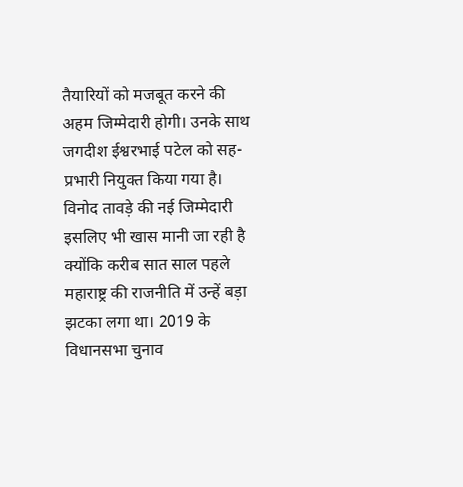तैयारियों को मजबूत करने की अहम जिम्मेदारी होगी। उनके साथ जगदीश ईश्वरभाई पटेल को सह-प्रभारी नियुक्त किया गया है।
विनोद तावड़े की नई जिम्मेदारी इसलिए भी खास मानी जा रही है क्योंकि करीब सात साल पहले महाराष्ट्र की राजनीति में उन्हें बड़ा झटका लगा था। 2019 के विधानसभा चुनाव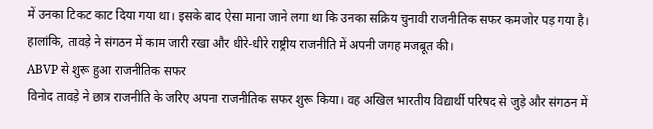में उनका टिकट काट दिया गया था। इसके बाद ऐसा माना जाने लगा था कि उनका सक्रिय चुनावी राजनीतिक सफर कमजोर पड़ गया है। हालांकि, तावड़े ने संगठन में काम जारी रखा और धीरे-धीरे राष्ट्रीय राजनीति में अपनी जगह मजबूत की।
ABVP से शुरू हुआ राजनीतिक सफर
विनोद तावड़े ने छात्र राजनीति के जरिए अपना राजनीतिक सफर शुरू किया। वह अखिल भारतीय विद्यार्थी परिषद से जुड़े और संगठन में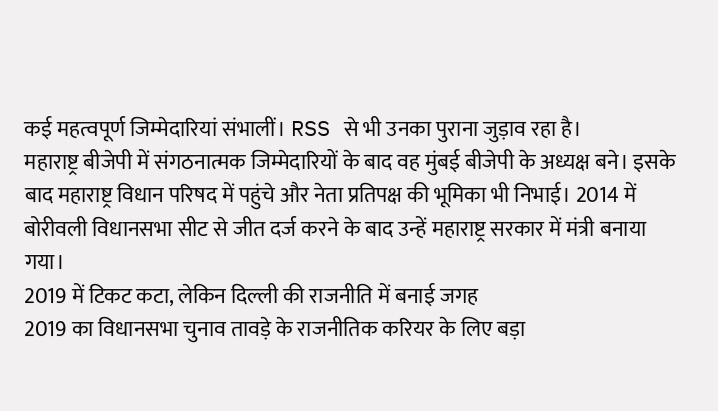कई महत्वपूर्ण जिम्मेदारियां संभालीं। RSS से भी उनका पुराना जुड़ाव रहा है।
महाराष्ट्र बीजेपी में संगठनात्मक जिम्मेदारियों के बाद वह मुंबई बीजेपी के अध्यक्ष बने। इसके बाद महाराष्ट्र विधान परिषद में पहुंचे और नेता प्रतिपक्ष की भूमिका भी निभाई। 2014 में बोरीवली विधानसभा सीट से जीत दर्ज करने के बाद उन्हें महाराष्ट्र सरकार में मंत्री बनाया गया।
2019 में टिकट कटा, लेकिन दिल्ली की राजनीति में बनाई जगह
2019 का विधानसभा चुनाव तावड़े के राजनीतिक करियर के लिए बड़ा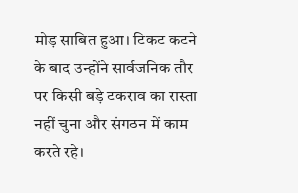मोड़ साबित हुआ। टिकट कटने के बाद उन्होंने सार्वजनिक तौर पर किसी बड़े टकराव का रास्ता नहीं चुना और संगठन में काम करते रहे।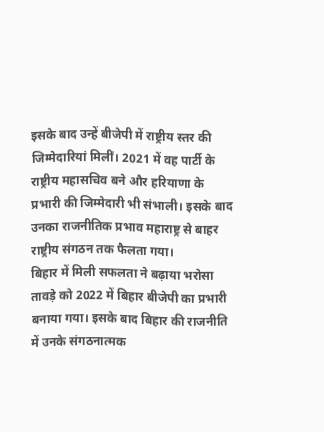इसके बाद उन्हें बीजेपी में राष्ट्रीय स्तर की जिम्मेदारियां मिलीं। 2021 में वह पार्टी के राष्ट्रीय महासचिव बने और हरियाणा के प्रभारी की जिम्मेदारी भी संभाली। इसके बाद उनका राजनीतिक प्रभाव महाराष्ट्र से बाहर राष्ट्रीय संगठन तक फैलता गया।
बिहार में मिली सफलता ने बढ़ाया भरोसा
तावड़े को 2022 में बिहार बीजेपी का प्रभारी बनाया गया। इसके बाद बिहार की राजनीति में उनके संगठनात्मक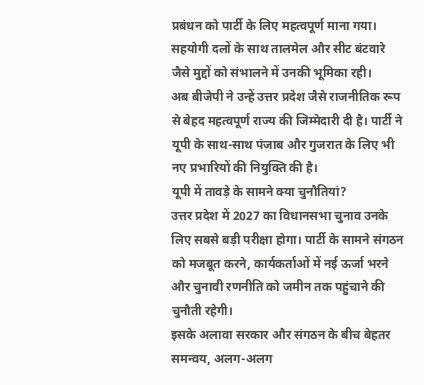प्रबंधन को पार्टी के लिए महत्वपूर्ण माना गया। सहयोगी दलों के साथ तालमेल और सीट बंटवारे जैसे मुद्दों को संभालने में उनकी भूमिका रही।
अब बीजेपी ने उन्हें उत्तर प्रदेश जैसे राजनीतिक रूप से बेहद महत्वपूर्ण राज्य की जिम्मेदारी दी है। पार्टी ने यूपी के साथ-साथ पंजाब और गुजरात के लिए भी नए प्रभारियों की नियुक्ति की है।
यूपी में तावड़े के सामने क्या चुनौतियां?
उत्तर प्रदेश में 2027 का विधानसभा चुनाव उनके लिए सबसे बड़ी परीक्षा होगा। पार्टी के सामने संगठन को मजबूत करने, कार्यकर्ताओं में नई ऊर्जा भरने और चुनावी रणनीति को जमीन तक पहुंचाने की चुनौती रहेगी।
इसके अलावा सरकार और संगठन के बीच बेहतर समन्वय, अलग-अलग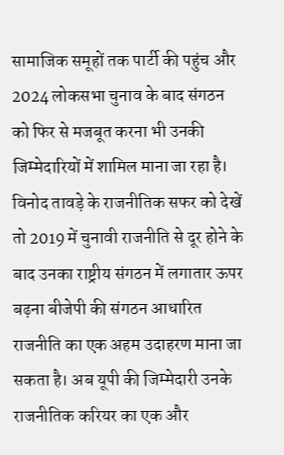सामाजिक समूहों तक पार्टी की पहुंच और 2024 लोकसभा चुनाव के बाद संगठन को फिर से मजबूत करना भी उनकी जिम्मेदारियों में शामिल माना जा रहा है।
विनोद तावड़े के राजनीतिक सफर को देखें तो 2019 में चुनावी राजनीति से दूर होने के बाद उनका राष्ट्रीय संगठन में लगातार ऊपर बढ़ना बीजेपी की संगठन आधारित राजनीति का एक अहम उदाहरण माना जा सकता है। अब यूपी की जिम्मेदारी उनके राजनीतिक करियर का एक और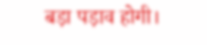बड़ा पड़ाव होगी।